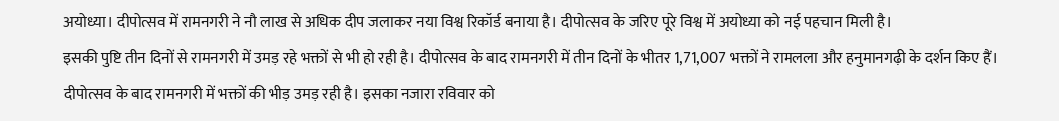अयोध्या। दीपोत्सव में रामनगरी ने नौ लाख से अधिक दीप जलाकर नया विश्व रिकॉर्ड बनाया है। दीपोत्सव के जरिए पूरे विश्व में अयोध्या को नई पहचान मिली है।
इसकी पुष्टि तीन दिनों से रामनगरी में उमड़ रहे भक्तों से भी हो रही है। दीपोत्सव के बाद रामनगरी में तीन दिनों के भीतर 1,71,007 भक्तों ने रामलला और हनुमानगढ़ी के दर्शन किए हैं।
दीपोत्सव के बाद रामनगरी में भक्तों की भीड़ उमड़ रही है। इसका नजारा रविवार को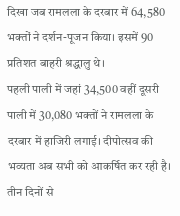दिखा जब रामलला के दरबार में 64,580 भक्तों ने दर्शन-पूजन किया। इसमें 90 प्रतिशत बाहरी श्रद्धालु थे।
पहली पाली में जहां 34,500 वहीं दूसरी पाली में 30,080 भक्तों ने रामलला के दरबार में हाजिरी लगाई। दीपोत्सव की भव्यता अब सभी को आकर्षित कर रही है। तीन दिनों से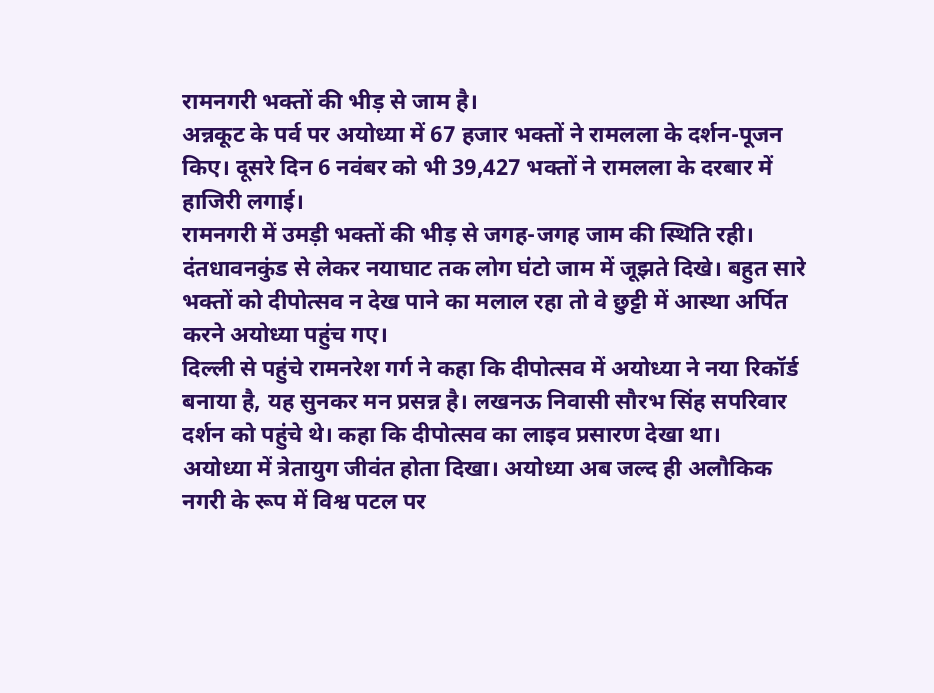रामनगरी भक्तों की भीड़ से जाम है।
अन्नकूट के पर्व पर अयोध्या में 67 हजार भक्तों ने रामलला के दर्शन-पूजन किए। दूसरे दिन 6 नवंबर को भी 39,427 भक्तों ने रामलला के दरबार में हाजिरी लगाई।
रामनगरी में उमड़ी भक्तों की भीड़ से जगह-जगह जाम की स्थिति रही। दंतधावनकुंड से लेकर नयाघाट तक लोग घंटो जाम में जूझते दिखे। बहुत सारे भक्तों को दीपोत्सव न देख पाने का मलाल रहा तो वे छुट्टी में आस्था अर्पित करने अयोध्या पहुंच गए।
दिल्ली से पहुंचे रामनरेश गर्ग ने कहा कि दीपोत्सव में अयोध्या ने नया रिकॉर्ड बनाया है, यह सुनकर मन प्रसन्न है। लखनऊ निवासी सौरभ सिंह सपरिवार दर्शन को पहुंचे थे। कहा कि दीपोत्सव का लाइव प्रसारण देखा था।
अयोध्या में त्रेतायुग जीवंत होता दिखा। अयोध्या अब जल्द ही अलौकिक नगरी के रूप में विश्व पटल पर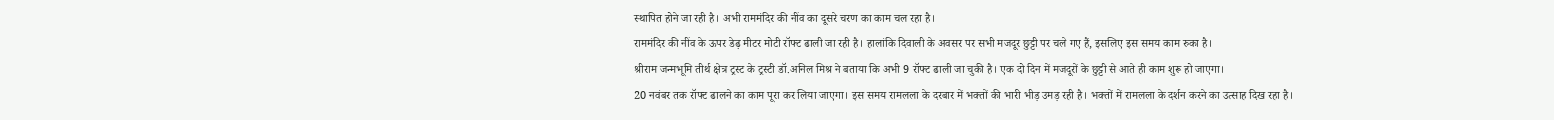स्थापित होने जा रही है। अभी राममंदिर की नींव का दूसरे चरण का काम चल रहा है।
राममंदिर की नींव के ऊपर डेढ़ मीटर मोटी रॉफ्ट ढाली जा रही है। हालांकि दिवाली के अवसर पर सभी मजदूर छुट्टी पर चले गए हैं, इसलिए इस समय काम रुका है।
श्रीराम जन्मभूमि तीर्थ क्षेत्र ट्रस्ट के ट्रस्टी डॉ.अनिल मिश्र ने बताया कि अभी 9 रॉफ्ट ढाली जा चुकी है। एक दो दिन में मजदूरों के छुट्टी से आते ही काम शुरू हो जाएगा।
20 नवंबर तक रॉफ्ट ढालने का काम पूरा कर लिया जाएगा। इस समय रामलला के दरबार में भक्तों की भारी भीड़ उमड़ रही है। भक्तों में रामलला के दर्शन करने का उत्साह दिख रहा है।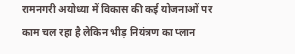रामनगरी अयोध्या में विकास की कई योजनाओं पर काम चल रहा है लेकिन भीड़ नियंत्रण का प्लान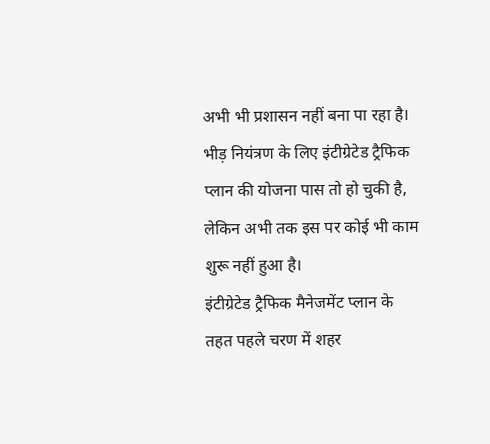अभी भी प्रशासन नहीं बना पा रहा है। भीड़ नियंत्रण के लिए इंटीग्रेटेड ट्रैफिक प्लान की योजना पास तो हो चुकी है, लेकिन अभी तक इस पर कोई भी काम शुरू नहीं हुआ है।
इंटीग्रेटेड ट्रैफिक मैनेजमेंट प्लान के तहत पहले चरण में शहर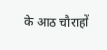के आठ चौराहों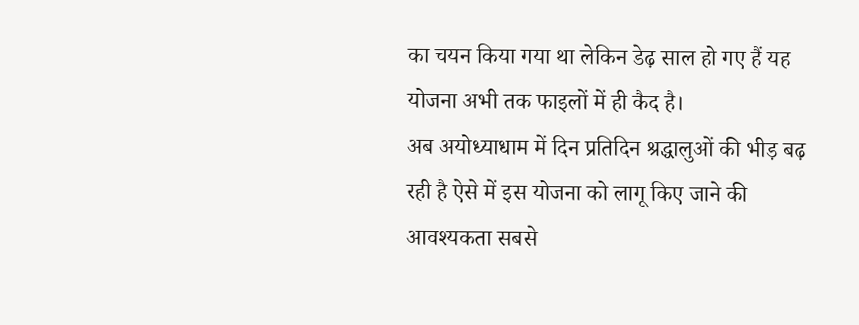का चयन किया गया था लेकिन डेढ़ साल हो गए हैं यह योजना अभी तक फाइलों में ही कैद है।
अब अयोध्याधाम में दिन प्रतिदिन श्रद्धालुओं की भीड़ बढ़ रही है ऐसे में इस योजना को लागू किए जाने की आवश्यकता सबसे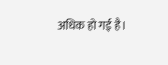अधिक हो गई है।